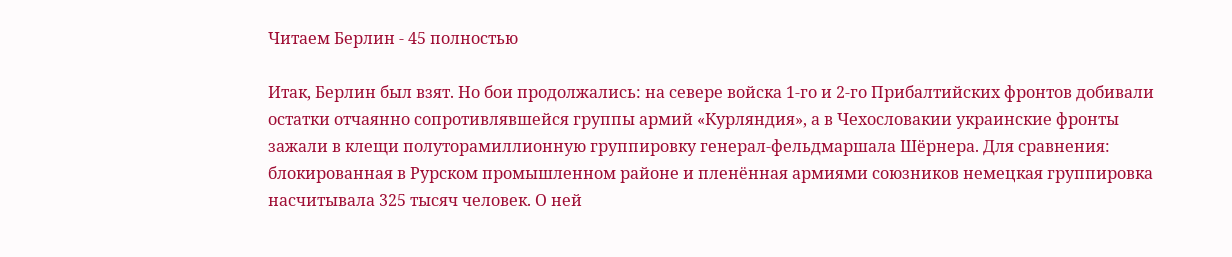Читаем Берлин - 45 полностью

Итак, Берлин был взят. Но бои продолжались: на севере войска 1-го и 2-го Прибалтийских фронтов добивали остатки отчаянно сопротивлявшейся группы армий «Курляндия», а в Чехословакии украинские фронты зажали в клещи полуторамиллионную группировку генерал-фельдмаршала Шёрнера. Для сравнения: блокированная в Рурском промышленном районе и пленённая армиями союзников немецкая группировка насчитывала 325 тысяч человек. О ней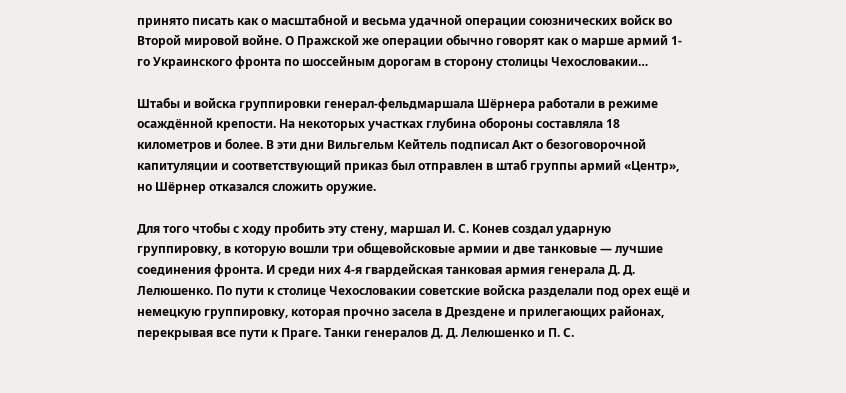принято писать как о масштабной и весьма удачной операции союзнических войск во Второй мировой войне. О Пражской же операции обычно говорят как о марше армий 1-го Украинского фронта по шоссейным дорогам в сторону столицы Чехословакии…

Штабы и войска группировки генерал-фельдмаршала Шёрнера работали в режиме осаждённой крепости. На некоторых участках глубина обороны составляла 18 километров и более. В эти дни Вильгельм Кейтель подписал Акт о безоговорочной капитуляции и соответствующий приказ был отправлен в штаб группы армий «Центр», но Шёрнер отказался сложить оружие.

Для того чтобы с ходу пробить эту стену, маршал И. С. Конев создал ударную группировку, в которую вошли три общевойсковые армии и две танковые — лучшие соединения фронта. И среди них 4-я гвардейская танковая армия генерала Д. Д. Лелюшенко. По пути к столице Чехословакии советские войска разделали под орех ещё и немецкую группировку, которая прочно засела в Дрездене и прилегающих районах, перекрывая все пути к Праге. Танки генералов Д. Д. Лелюшенко и П. С.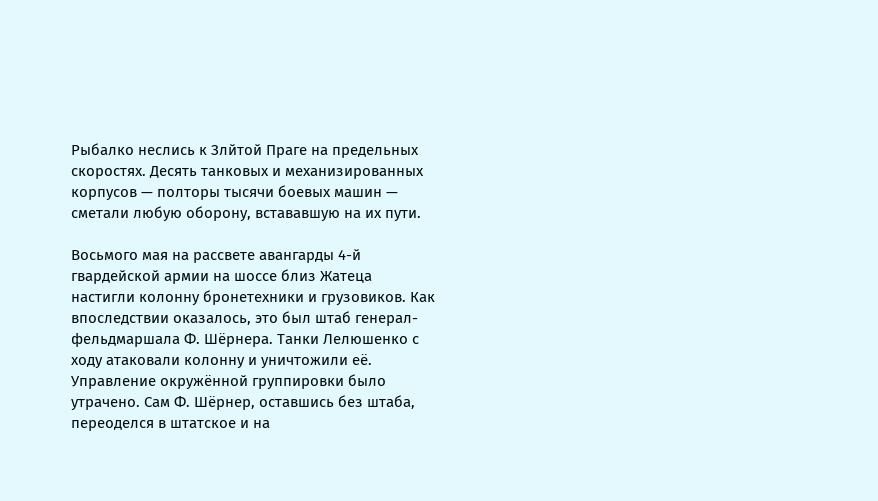Рыбалко неслись к Злйтой Праге на предельных скоростях. Десять танковых и механизированных корпусов — полторы тысячи боевых машин — сметали любую оборону, встававшую на их пути.

Восьмого мая на рассвете авангарды 4-й гвардейской армии на шоссе близ Жатеца настигли колонну бронетехники и грузовиков. Как впоследствии оказалось, это был штаб генерал-фельдмаршала Ф. Шёрнера. Танки Лелюшенко с ходу атаковали колонну и уничтожили её. Управление окружённой группировки было утрачено. Сам Ф. Шёрнер, оставшись без штаба, переоделся в штатское и на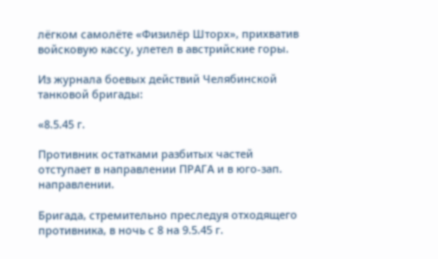лёгком самолёте «Физилёр Шторх», прихватив войсковую кассу, улетел в австрийские горы.

Из журнала боевых действий Челябинской танковой бригады:

«8.5.45 г.

Противник остатками разбитых частей отступает в направлении ПРАГА и в юго-зап. направлении.

Бригада, стремительно преследуя отходящего противника, в ночь с 8 на 9.5.45 г.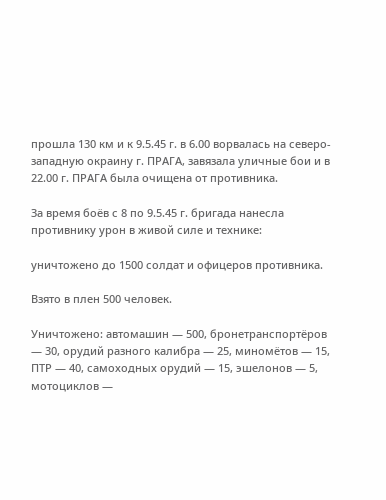прошла 130 км и к 9.5.45 г. в 6.00 ворвалась на северо-западную окраину г. ПРАГА, завязала уличные бои и в 22.00 г. ПРАГА была очищена от противника.

За время боёв с 8 по 9.5.45 г. бригада нанесла противнику урон в живой силе и технике:

уничтожено до 1500 солдат и офицеров противника.

Взято в плен 500 человек.

Уничтожено: автомашин — 500, бронетранспортёров — 30, орудий разного калибра — 25, миномётов — 15, ПТР — 40, самоходных орудий — 15, эшелонов — 5, мотоциклов —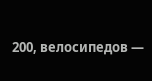200, велосипедов —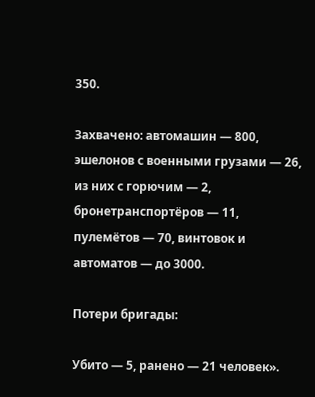350.

Захвачено: автомашин — 800, эшелонов с военными грузами — 26, из них с горючим — 2, бронетранспортёров — 11, пулемётов — 70, винтовок и автоматов — до 3000.

Потери бригады:

Убито — 5, ранено — 21 человек».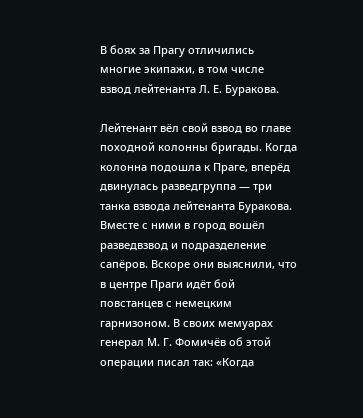В боях за Прагу отличились многие экипажи, в том числе взвод лейтенанта Л. Е. Буракова.

Лейтенант вёл свой взвод во главе походной колонны бригады. Когда колонна подошла к Праге, вперёд двинулась разведгруппа — три танка взвода лейтенанта Буракова. Вместе с ними в город вошёл разведвзвод и подразделение сапёров. Вскоре они выяснили, что в центре Праги идёт бой повстанцев с немецким гарнизоном. В своих мемуарах генерал М. Г. Фомичёв об этой операции писал так: «Когда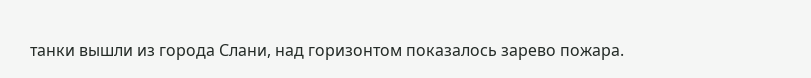танки вышли из города Слани, над горизонтом показалось зарево пожара.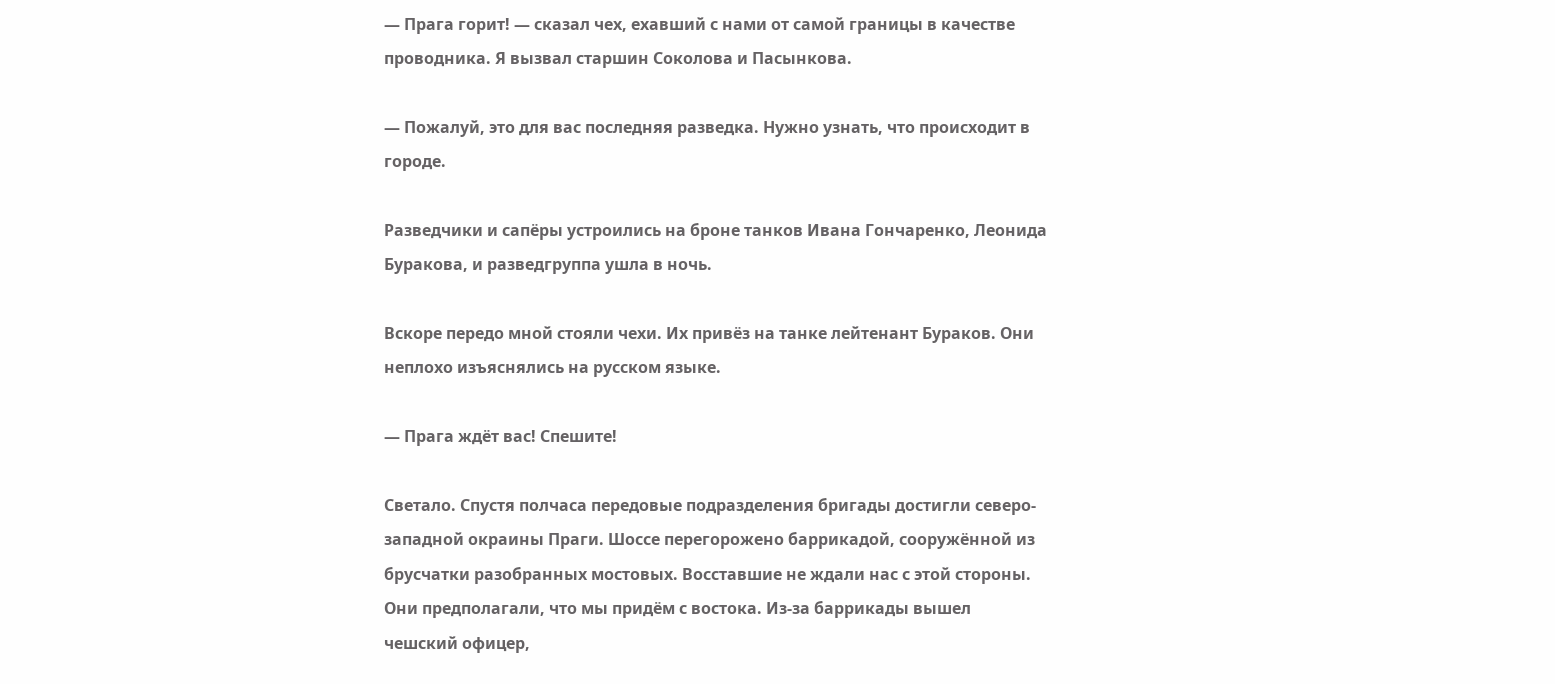— Прага горит! — сказал чех, ехавший с нами от самой границы в качестве проводника. Я вызвал старшин Соколова и Пасынкова.

— Пожалуй, это для вас последняя разведка. Нужно узнать, что происходит в городе.

Разведчики и сапёры устроились на броне танков Ивана Гончаренко, Леонида Буракова, и разведгруппа ушла в ночь.

Вскоре передо мной стояли чехи. Их привёз на танке лейтенант Бураков. Они неплохо изъяснялись на русском языке.

— Прага ждёт вас! Спешите!

Светало. Спустя полчаса передовые подразделения бригады достигли северо-западной окраины Праги. Шоссе перегорожено баррикадой, сооружённой из брусчатки разобранных мостовых. Восставшие не ждали нас с этой стороны. Они предполагали, что мы придём с востока. Из-за баррикады вышел чешский офицер,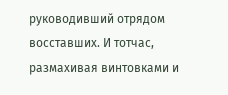руководивший отрядом восставших. И тотчас, размахивая винтовками и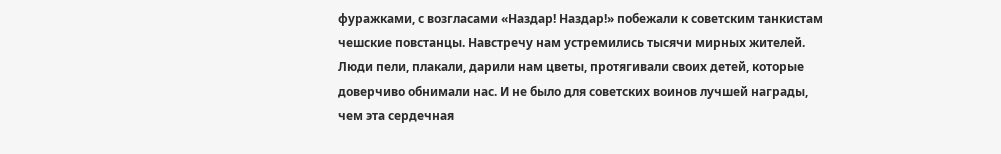фуражками, с возгласами «Наздар! Наздар!» побежали к советским танкистам чешские повстанцы. Навстречу нам устремились тысячи мирных жителей. Люди пели, плакали, дарили нам цветы, протягивали своих детей, которые доверчиво обнимали нас. И не было для советских воинов лучшей награды, чем эта сердечная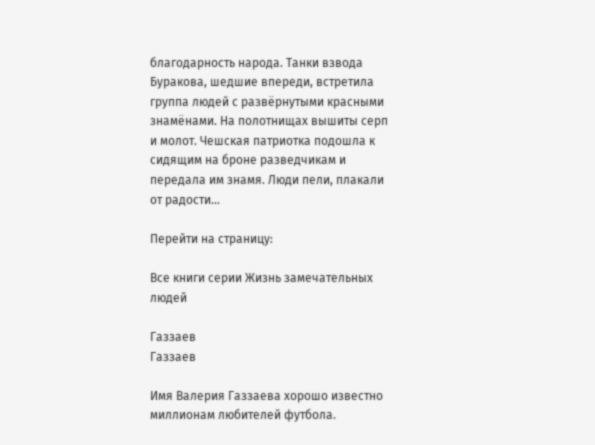благодарность народа. Танки взвода Буракова, шедшие впереди, встретила группа людей с развёрнутыми красными знамёнами. На полотнищах вышиты серп и молот. Чешская патриотка подошла к сидящим на броне разведчикам и передала им знамя. Люди пели, плакали от радости…

Перейти на страницу:

Все книги серии Жизнь замечательных людей

Газзаев
Газзаев

Имя Валерия Газзаева хорошо известно миллионам любителей футбола.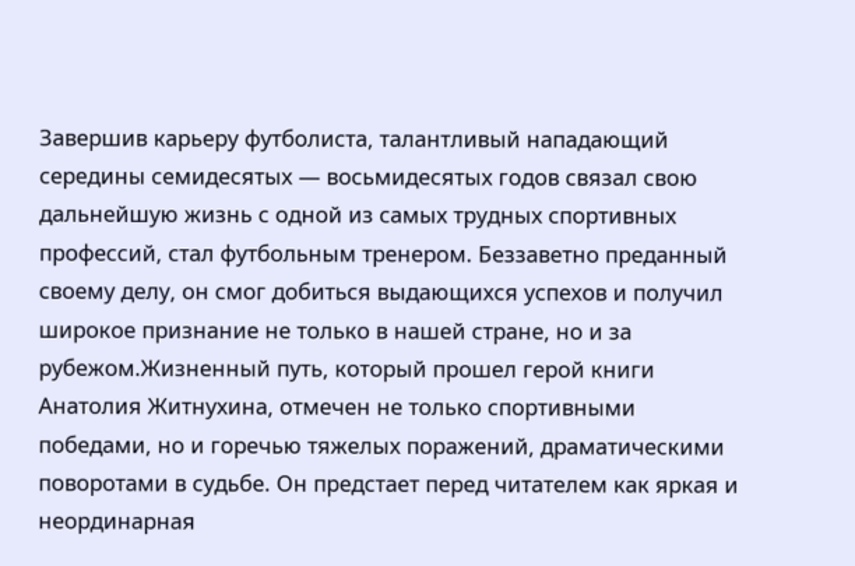Завершив карьеру футболиста, талантливый нападающий середины семидесятых — восьмидесятых годов связал свою дальнейшую жизнь с одной из самых трудных спортивных профессий, стал футбольным тренером. Беззаветно преданный своему делу, он смог добиться выдающихся успехов и получил широкое признание не только в нашей стране, но и за рубежом.Жизненный путь, который прошел герой книги Анатолия Житнухина, отмечен не только спортивными победами, но и горечью тяжелых поражений, драматическими поворотами в судьбе. Он предстает перед читателем как яркая и неординарная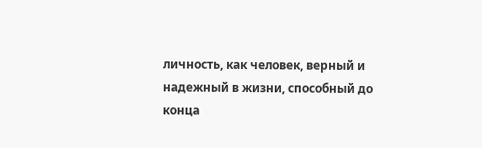личность, как человек, верный и надежный в жизни, способный до конца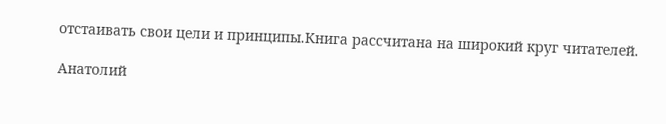отстаивать свои цели и принципы.Книга рассчитана на широкий круг читателей.

Анатолий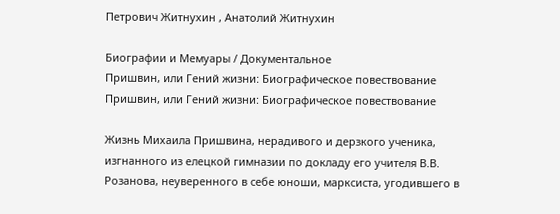Петрович Житнухин , Анатолий Житнухин

Биографии и Мемуары / Документальное
Пришвин, или Гений жизни: Биографическое повествование
Пришвин, или Гений жизни: Биографическое повествование

Жизнь Михаила Пришвина, нерадивого и дерзкого ученика, изгнанного из елецкой гимназии по докладу его учителя В.В. Розанова, неуверенного в себе юноши, марксиста, угодившего в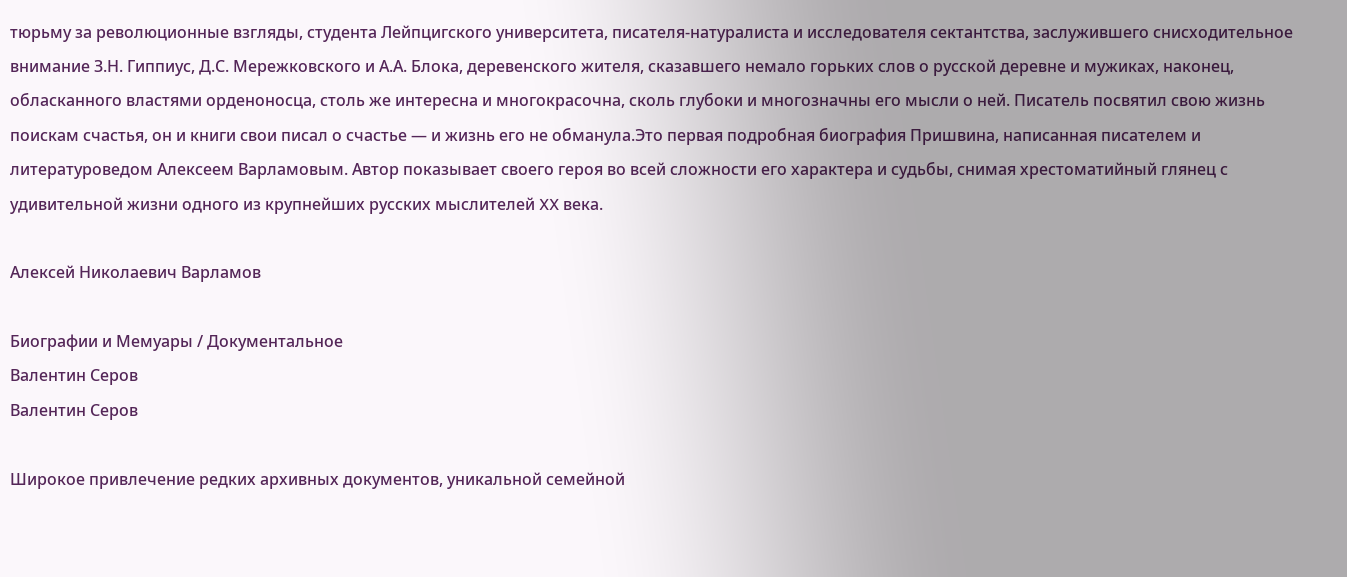тюрьму за революционные взгляды, студента Лейпцигского университета, писателя-натуралиста и исследователя сектантства, заслужившего снисходительное внимание З.Н. Гиппиус, Д.С. Мережковского и А.А. Блока, деревенского жителя, сказавшего немало горьких слов о русской деревне и мужиках, наконец, обласканного властями орденоносца, столь же интересна и многокрасочна, сколь глубоки и многозначны его мысли о ней. Писатель посвятил свою жизнь поискам счастья, он и книги свои писал о счастье — и жизнь его не обманула.Это первая подробная биография Пришвина, написанная писателем и литературоведом Алексеем Варламовым. Автор показывает своего героя во всей сложности его характера и судьбы, снимая хрестоматийный глянец с удивительной жизни одного из крупнейших русских мыслителей XX века.

Алексей Николаевич Варламов

Биографии и Мемуары / Документальное
Валентин Серов
Валентин Серов

Широкое привлечение редких архивных документов, уникальной семейной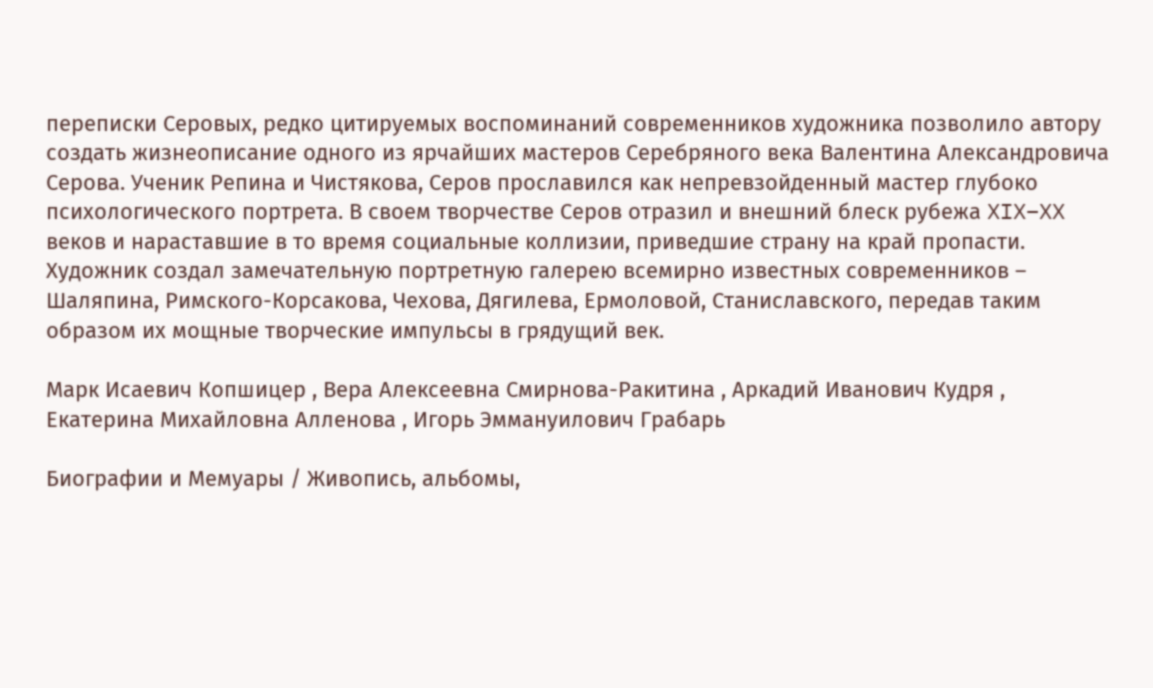переписки Серовых, редко цитируемых воспоминаний современников художника позволило автору создать жизнеописание одного из ярчайших мастеров Серебряного века Валентина Александровича Серова. Ученик Репина и Чистякова, Серов прославился как непревзойденный мастер глубоко психологического портрета. В своем творчестве Серов отразил и внешний блеск рубежа XIX–XX веков и нараставшие в то время социальные коллизии, приведшие страну на край пропасти. Художник создал замечательную портретную галерею всемирно известных современников – Шаляпина, Римского-Корсакова, Чехова, Дягилева, Ермоловой, Станиславского, передав таким образом их мощные творческие импульсы в грядущий век.

Марк Исаевич Копшицер , Вера Алексеевна Смирнова-Ракитина , Аркадий Иванович Кудря , Екатерина Михайловна Алленова , Игорь Эммануилович Грабарь

Биографии и Мемуары / Живопись, альбомы,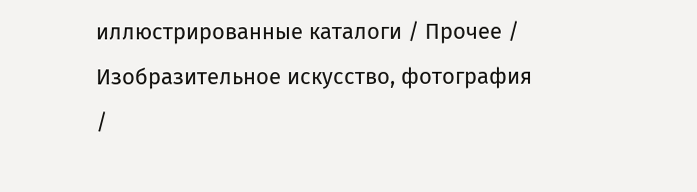иллюстрированные каталоги / Прочее / Изобразительное искусство, фотография /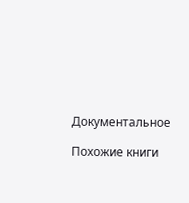Документальное

Похожие книги